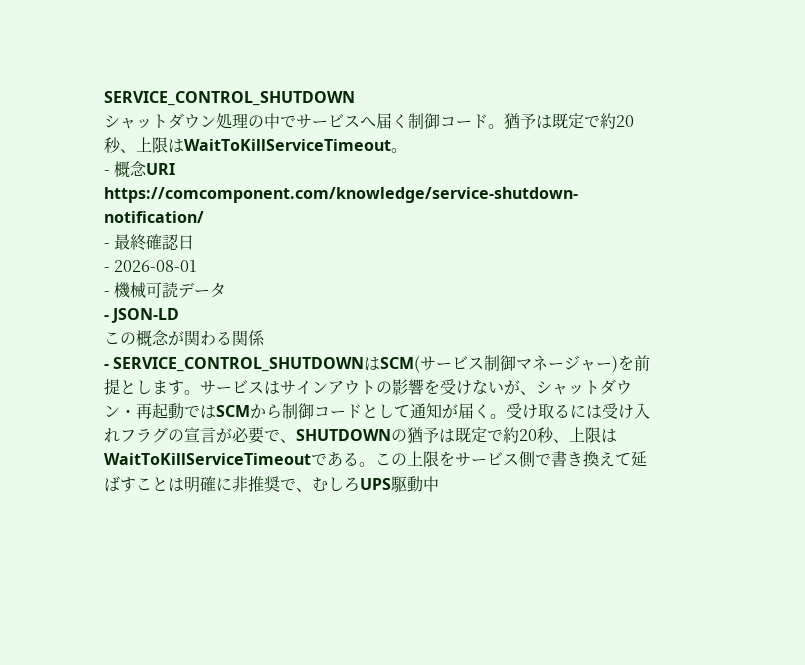SERVICE_CONTROL_SHUTDOWN
シャットダウン処理の中でサービスへ届く制御コード。猶予は既定で約20秒、上限はWaitToKillServiceTimeout。
- 概念URI
https://comcomponent.com/knowledge/service-shutdown-notification/
- 最終確認日
- 2026-08-01
- 機械可読データ
- JSON-LD
この概念が関わる関係
- SERVICE_CONTROL_SHUTDOWNはSCM(サービス制御マネージャー)を前提とします。サービスはサインアウトの影響を受けないが、シャットダウン・再起動ではSCMから制御コードとして通知が届く。受け取るには受け入れフラグの宣言が必要で、SHUTDOWNの猶予は既定で約20秒、上限はWaitToKillServiceTimeoutである。この上限をサービス側で書き換えて延ばすことは明確に非推奨で、むしろUPS駆動中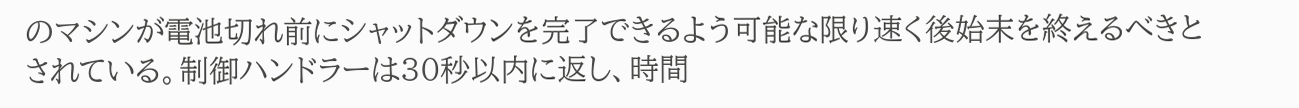のマシンが電池切れ前にシャットダウンを完了できるよう可能な限り速く後始末を終えるべきとされている。制御ハンドラーは30秒以内に返し、時間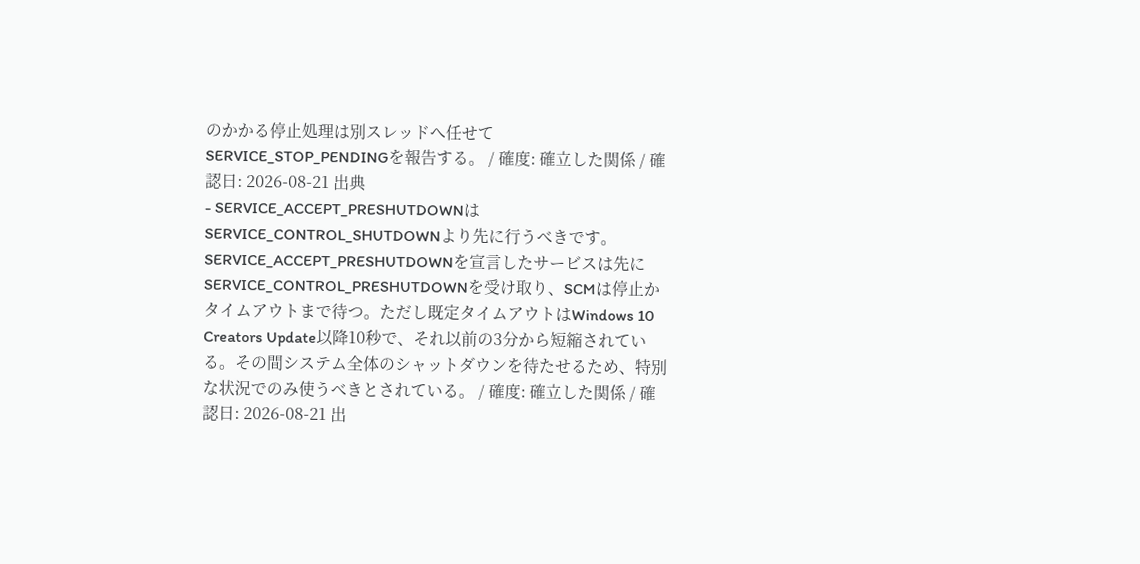のかかる停止処理は別スレッドへ任せてSERVICE_STOP_PENDINGを報告する。 / 確度: 確立した関係 / 確認日: 2026-08-21 出典
- SERVICE_ACCEPT_PRESHUTDOWNはSERVICE_CONTROL_SHUTDOWNより先に行うべきです。SERVICE_ACCEPT_PRESHUTDOWNを宣言したサービスは先にSERVICE_CONTROL_PRESHUTDOWNを受け取り、SCMは停止かタイムアウトまで待つ。ただし既定タイムアウトはWindows 10 Creators Update以降10秒で、それ以前の3分から短縮されている。その間システム全体のシャットダウンを待たせるため、特別な状況でのみ使うべきとされている。 / 確度: 確立した関係 / 確認日: 2026-08-21 出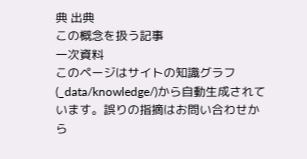典 出典
この概念を扱う記事
一次資料
このページはサイトの知識グラフ(_data/knowledge/)から自動生成されています。誤りの指摘はお問い合わせから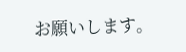お願いします。